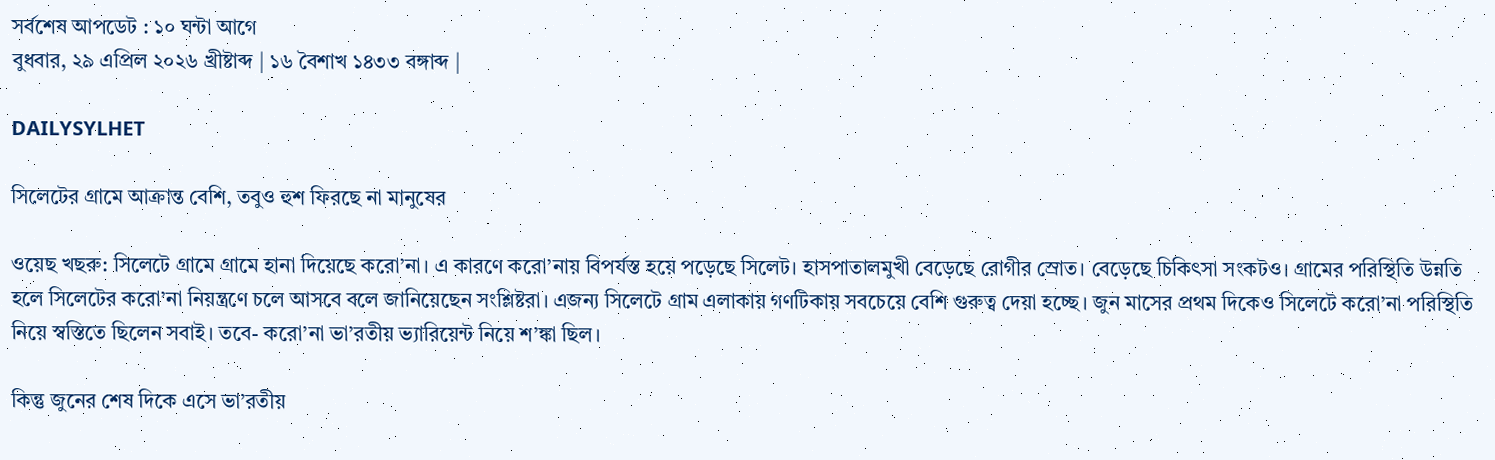সর্বশেষ আপডেট : ১০ ঘন্টা আগে
বুধবার, ২৯ এপ্রিল ২০২৬ খ্রীষ্টাব্দ | ১৬ বৈশাখ ১৪৩৩ বঙ্গাব্দ |

DAILYSYLHET

সিলেটের গ্রামে আক্রান্ত বেশি, তবুও হুশ ফিরছে না মানুষের

ওয়েছ খছরু: সিলেটে গ্রামে গ্রামে হানা দিয়েছে করো’না। এ কারণে করো’নায় বিপর্যস্ত হয়ে পড়েছে সিলেট। হাসপাতালমুখী বেড়েছে রোগীর স্রোত। বেড়েছে চিকিৎসা সংকটও। গ্রামের পরিস্থিতি উন্নতি হলে সিলেটের করো’না নিয়ন্ত্রণে চলে আসবে বলে জানিয়েছেন সংশ্লিষ্টরা। এজন্য সিলেটে গ্রাম এলাকায় গণটিকায় সবচেয়ে বেশি গুরুত্ব দেয়া হচ্ছে। জুন মাসের প্রথম দিকেও সিলেটে করো’না পরিস্থিতি নিয়ে স্বস্তিতে ছিলেন সবাই। তবে- করো’না ভা’রতীয় ভ্যারিয়েন্ট নিয়ে শ’ঙ্কা ছিল।

কিন্তু জুনের শেষ দিকে এসে ভা’রতীয়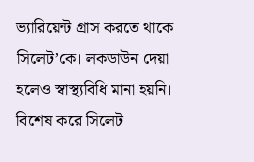ভ্যারিয়েন্ট গ্রাস করতে থাকে সিলেট’কে। লকডাউন দেয়া হলেও স্বাস্থ্যবিধি মানা হয়নি। বিশেষ করে সিলেট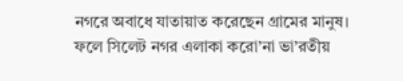নগরে অবাধে যাতায়াত করেছেন গ্রামের মানুষ। ফলে সিলেট নগর এলাকা করো’না ভা’রতীয়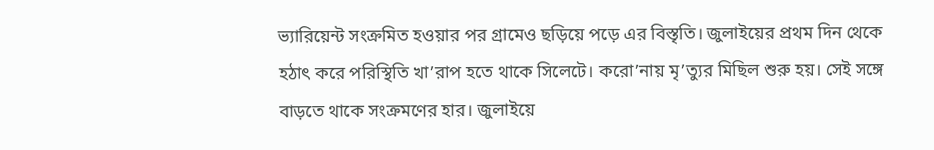ভ্যারিয়েন্ট সংক্রমিত হওয়ার পর গ্রামেও ছড়িয়ে পড়ে এর বিস্তৃতি। জুলাইয়ের প্রথম দিন থেকে হঠাৎ করে পরিস্থিতি খা’রাপ হতে থাকে সিলেটে। করো’নায় মৃ’ত্যুর মিছিল শুরু হয়। সেই সঙ্গে বাড়তে থাকে সংক্রমণের হার। জুলাইয়ে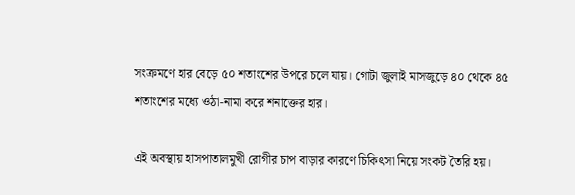সংক্রমণে হার বেড়ে ৫০ শতাংশের উপরে চলে যায়। গোটা জুলাই মাসজুড়ে ৪০ থেকে ৪৫ শতাংশের মধ্যে ওঠা-নামা করে শনাক্তের হার।

এই অবস্থায় হাসপাতালমুখী রোগীর চাপ বাড়ার কারণে চিকিৎসা নিয়ে সংকট তৈরি হয়।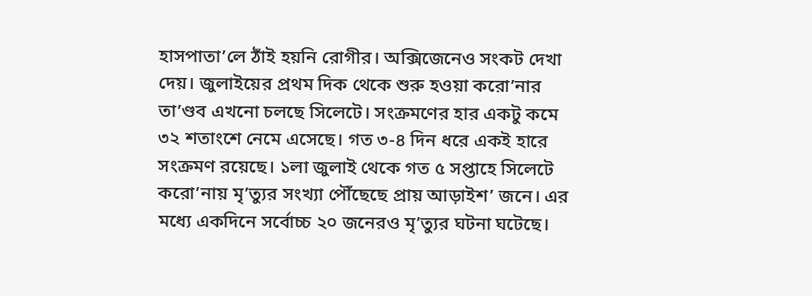হাসপাতা’লে ঠাঁই হয়নি রোগীর। অক্সিজেনেও সংকট দেখা দেয়। জুলাইয়ের প্রথম দিক থেকে শুরু হওয়া করো’নার তা’ণ্ডব এখনো চলছে সিলেটে। সংক্রমণের হার একটু কমে ৩২ শতাংশে নেমে এসেছে। গত ৩-৪ দিন ধরে একই হারে সংক্রমণ রয়েছে। ১লা জুলাই থেকে গত ৫ সপ্তাহে সিলেটে করো’নায় মৃ’ত্যুর সংখ্যা পৌঁছেছে প্রায় আড়াইশ’ জনে। এর মধ্যে একদিনে সর্বোচ্চ ২০ জনেরও মৃ’ত্যুর ঘটনা ঘটেছে।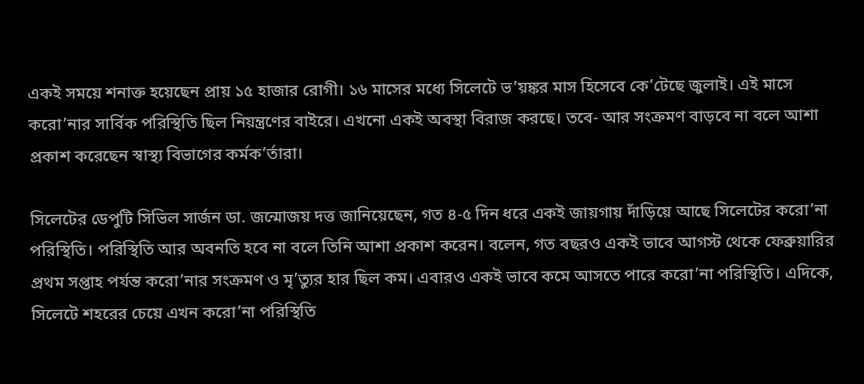একই সময়ে শনাক্ত হয়েছেন প্রায় ১৫ হাজার রোগী। ১৬ মাসের মধ্যে সিলেটে ভ’য়ঙ্কর মাস হিসেবে কে’টেছে জুলাই। এই মাসে করো’নার সার্বিক পরিস্থিতি ছিল নিয়ন্ত্রণের বাইরে। এখনো একই অবস্থা বিরাজ করছে। তবে- আর সংক্রমণ বাড়বে না বলে আশা প্রকাশ করেছেন স্বাস্থ্য বিভাগের কর্মক’র্তারা।

সিলেটের ডেপুটি সিভিল সার্জন ডা. জন্মোজয় দত্ত জানিয়েছেন, গত ৪-৫ দিন ধরে একই জায়গায় দাঁড়িয়ে আছে সিলেটের করো’না পরিস্থিতি। পরিস্থিতি আর অবনতি হবে না বলে তিনি আশা প্রকাশ করেন। বলেন, গত বছরও একই ভাবে আগস্ট থেকে ফেব্রুয়ারির প্রথম সপ্তাহ পর্যন্ত করো’নার সংক্রমণ ও মৃ’ত্যুর হার ছিল কম। এবারও একই ভাবে কমে আসতে পারে করো’না পরিস্থিতি। এদিকে, সিলেটে শহরের চেয়ে এখন করো’না পরিস্থিতি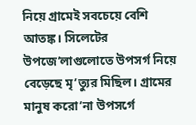নিয়ে গ্রামেই সবচেয়ে বেশি আতঙ্ক। সিলেটের উপজে’লাগুলোতে উপসর্গ নিয়ে বেড়েছে মৃ’ত্যুর মিছিল। গ্রামের মানুষ করো’না উপসর্গে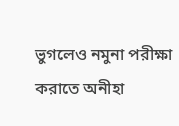ভুগলেও নমুনা পরীক্ষা করাতে অনীহা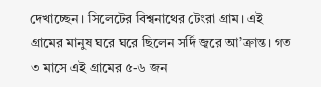দেখাচ্ছেন। সিলেটের বিশ্বনাথের টেংরা গ্রাম। এই গ্রামের মানুষ ঘরে ঘরে ছিলেন সর্দি জ্বরে আ’ক্রান্ত। গত ৩ মাসে এই গ্রামের ৫-৬ জন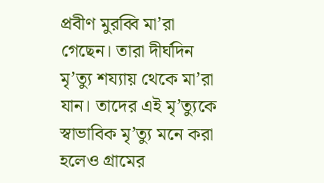প্রবীণ মুরব্বি মা’রা গেছেন। তারা দীর্ঘদিন মৃ’ত্যু শয্যায় থেকে মা’রা যান। তাদের এই মৃ’ত্যুকে স্বাভাবিক মৃ’ত্যু মনে করা হলেও গ্রামের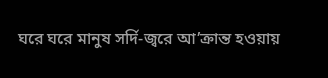ঘরে ঘরে মানুষ সর্দি-জ্বরে আ’ক্রান্ত হওয়ায়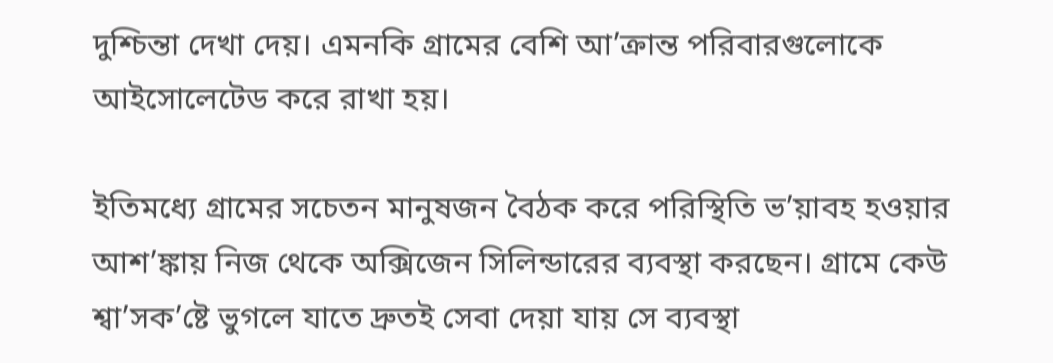দুশ্চিন্তা দেখা দেয়। এমনকি গ্রামের বেশি আ’ক্রান্ত পরিবারগুলোকে আইসোলেটেড করে রাখা হয়।

ইতিমধ্যে গ্রামের সচেতন মানুষজন বৈঠক করে পরিস্থিতি ভ’য়াবহ হওয়ার আশ’ঙ্কায় নিজ থেকে অক্সিজেন সিলিন্ডারের ব্যবস্থা করছেন। গ্রামে কেউ শ্বা’সক’ষ্টে ভুগলে যাতে দ্রুতই সেবা দেয়া যায় সে ব্যবস্থা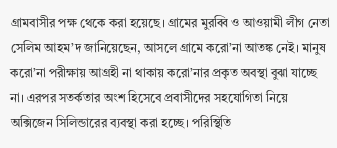গ্রামবাসীর পক্ষ থেকে করা হয়েছে। গ্রামের মুরব্বি ও আওয়ামী লীগ নেতা সেলিম আহম’দ জানিয়েছেন, আসলে গ্রামে করো’না আতঙ্ক নেই। মানুষ করো’না পরীক্ষায় আগ্রহী না থাকায় করো’নার প্রকৃত অবস্থা বুঝা যাচ্ছে না। এরপর সতর্কতার অংশ হিসেবে প্রবাসীদের সহযোগিতা নিয়ে অক্সিজেন সিলিন্ডারের ব্যবস্থা করা হচ্ছে। পরিস্থিতি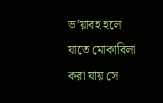ভ’য়াবহ হলে যাতে মোকাবিলা করা যায় সে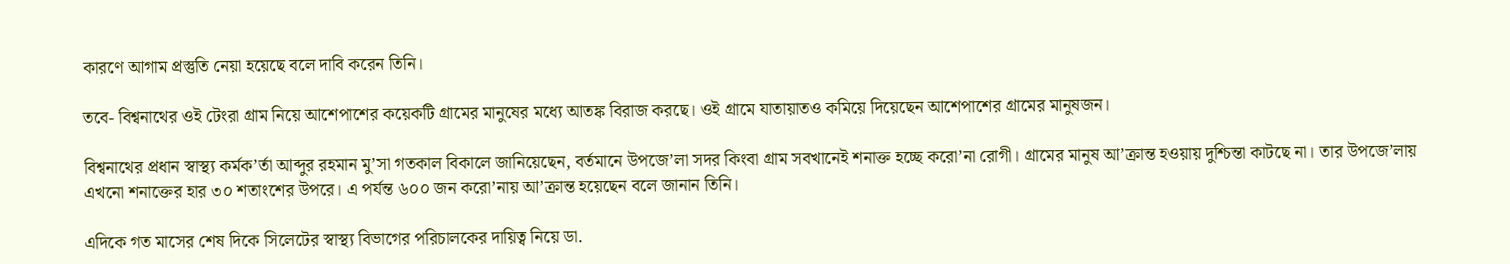কারণে আগাম প্রস্তুতি নেয়া হয়েছে বলে দাবি করেন তিনি।

তবে- বিশ্বনাথের ওই টেংরা গ্রাম নিয়ে আশেপাশের কয়েকটি গ্রামের মানুষের মধ্যে আতঙ্ক বিরাজ করছে। ওই গ্রামে যাতায়াতও কমিয়ে দিয়েছেন আশেপাশের গ্রামের মানুষজন।

বিশ্বনাথের প্রধান স্বাস্থ্য কর্মক’র্তা আব্দুর রহমান মু’সা গতকাল বিকালে জানিয়েছেন, বর্তমানে উপজে’লা সদর কিংবা গ্রাম সবখানেই শনাক্ত হচ্ছে করো’না রোগী। গ্রামের মানুষ আ’ক্রান্ত হওয়ায় দুশ্চিন্তা কাটছে না। তার উপজে’লায় এখনো শনাক্তের হার ৩০ শতাংশের উপরে। এ পর্যন্ত ৬০০ জন করো’নায় আ’ক্রান্ত হয়েছেন বলে জানান তিনি।

এদিকে গত মাসের শেষ দিকে সিলেটের স্বাস্থ্য বিভাগের পরিচালকের দায়িত্ব নিয়ে ডা.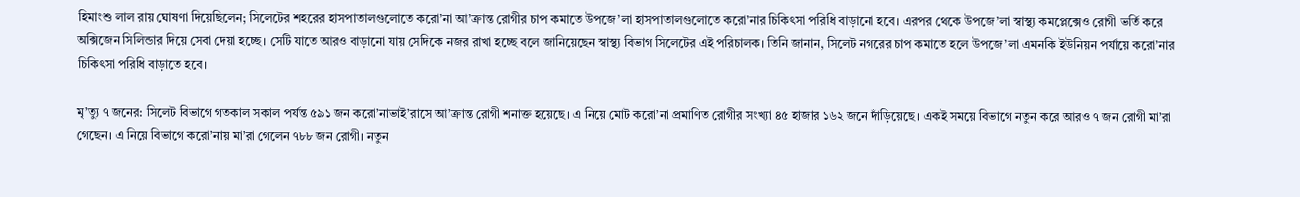হিমাংশু লাল রায় ঘোষণা দিয়েছিলেন; সিলেটের শহরের হাসপাতালগুলোতে করো’না আ’ক্রান্ত রোগীর চাপ কমাতে উপজে’লা হাসপাতালগুলোতে করো’নার চিকিৎসা পরিধি বাড়ানো হবে। এরপর থেকে উপজে’লা স্বাস্থ্য কমপ্লেক্সেও রোগী ভর্তি করে অক্সিজেন সিলিন্ডার দিয়ে সেবা দেয়া হচ্ছে। সেটি যাতে আরও বাড়ানো যায় সেদিকে নজর রাখা হচ্ছে বলে জানিয়েছেন স্বাস্থ্য বিভাগ সিলেটের এই পরিচালক। তিনি জানান, সিলেট নগরের চাপ কমাতে হলে উপজে’লা এমনকি ইউনিয়ন পর্যায়ে করো’নার চিকিৎসা পরিধি বাড়াতে হবে।

মৃ’ত্যু ৭ জনের: সিলেট বিভাগে গতকাল সকাল পর্যন্ত ৫৯১ জন করো’নাভাই’রাসে আ’ক্রান্ত রোগী শনাক্ত হয়েছে। এ নিয়ে মোট করো’না প্রমাণিত রোগীর সংখ্যা ৪৫ হাজার ১৬২ জনে দাঁড়িয়েছে। একই সময়ে বিভাগে নতুন করে আরও ৭ জন রোগী মা’রা গেছেন। এ নিয়ে বিভাগে করো’নায় মা’রা গেলেন ৭৮৮ জন রোগী। নতুন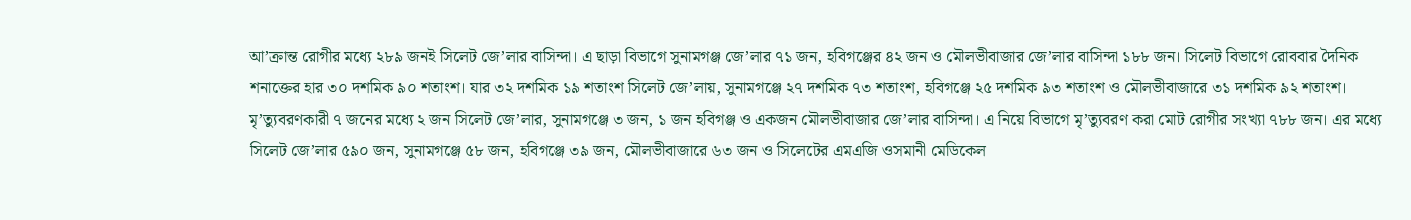আ’ক্রান্ত রোগীর মধ্যে ২৮৯ জনই সিলেট জে’লার বাসিন্দা। এ ছাড়া বিভাগে সুনামগঞ্জ জে’লার ৭১ জন, হবিগঞ্জের ৪২ জন ও মৌলভীবাজার জে’লার বাসিন্দা ১৮৮ জন। সিলেট বিভাগে রোববার দৈনিক শনাক্তের হার ৩০ দশমিক ৯০ শতাংশ। যার ৩২ দশমিক ১৯ শতাংশ সিলেট জে’লায়, সুনামগঞ্জে ২৭ দশমিক ৭৩ শতাংশ, হবিগঞ্জে ২৫ দশমিক ৯৩ শতাংশ ও মৌলভীবাজারে ৩১ দশমিক ৯২ শতাংশ। মৃ’ত্যুবরণকারী ৭ জনের মধ্যে ২ জন সিলেট জে’লার, সুনামগঞ্জে ৩ জন, ১ জন হবিগঞ্জ ও একজন মৌলভীবাজার জে’লার বাসিন্দা। এ নিয়ে বিভাগে মৃ’ত্যুবরণ করা মোট রোগীর সংখ্যা ৭৮৮ জন। এর মধ্যে সিলেট জে’লার ৫৯০ জন, সুনামগঞ্জে ৫৮ জন, হবিগঞ্জে ৩৯ জন, মৌলভীবাজারে ৬৩ জন ও সিলেটের এমএজি ওসমানী মেডিকেল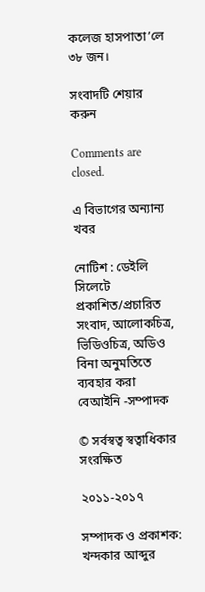কলেজ হাসপাতা’লে ৩৮ জন।

সংবাদটি শেয়ার করুন

Comments are closed.

এ বিভাগের অন্যান্য খবর

নোটিশ : ডেইলি সিলেটে প্রকাশিত/প্রচারিত সংবাদ, আলোকচিত্র, ভিডিওচিত্র, অডিও বিনা অনুমতিতে ব্যবহার করা বেআইনি -সম্পাদক

© সর্বস্বত্ব স্বত্বাধিকার সংরক্ষিত

২০১১-২০১৭

সম্পাদক ও প্রকাশক: খন্দকার আব্দুর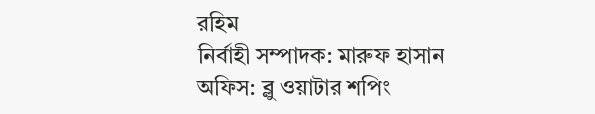রহিম
নির্বাহী সম্পাদক: মারুফ হাসান
অফিস: ব্লু ওয়াটার শপিং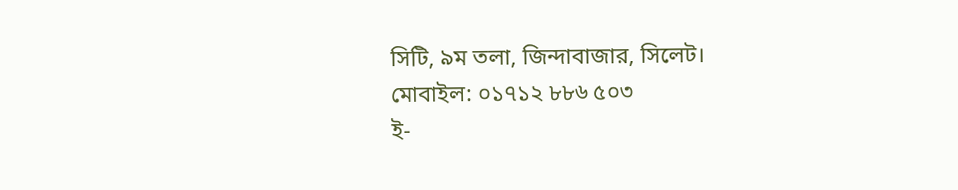সিটি, ৯ম তলা, জিন্দাবাজার, সিলেট।
মোবাইল: ০১৭১২ ৮৮৬ ৫০৩
ই-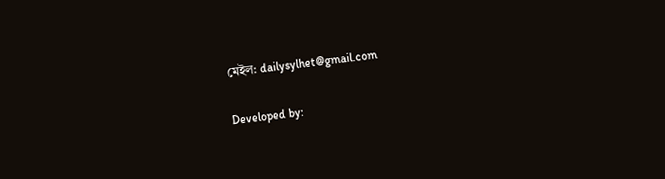মেইল: dailysylhet@gmail.com

Developed by: